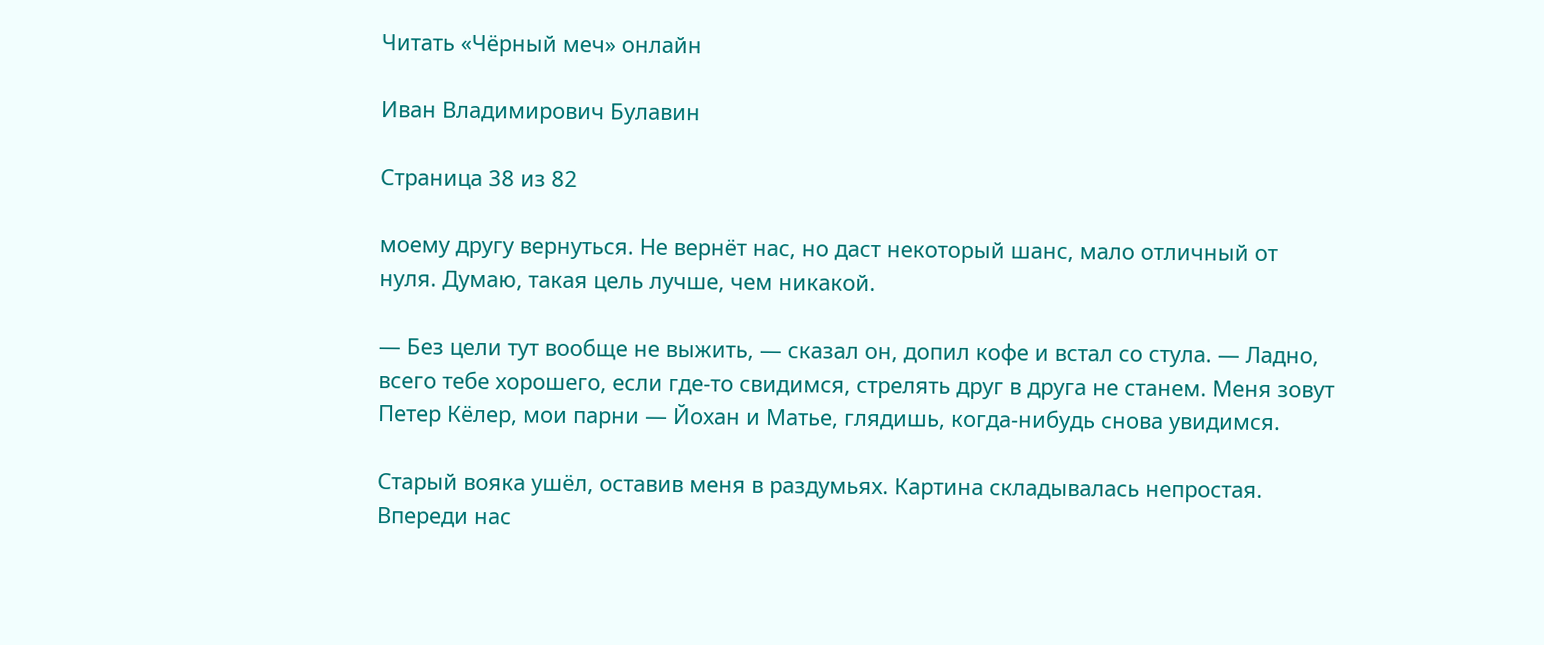Читать «Чёрный меч» онлайн

Иван Владимирович Булавин

Страница 38 из 82

моему другу вернуться. Не вернёт нас, но даст некоторый шанс, мало отличный от нуля. Думаю, такая цель лучше, чем никакой.

— Без цели тут вообще не выжить, — сказал он, допил кофе и встал со стула. — Ладно, всего тебе хорошего, если где-то свидимся, стрелять друг в друга не станем. Меня зовут Петер Кёлер, мои парни — Йохан и Матье, глядишь, когда-нибудь снова увидимся.

Старый вояка ушёл, оставив меня в раздумьях. Картина складывалась непростая. Впереди нас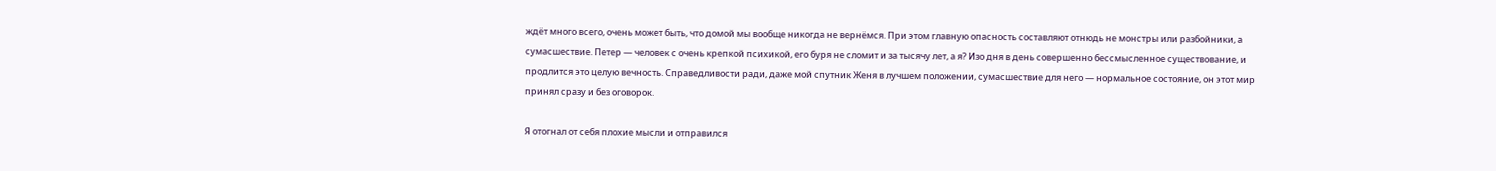ждёт много всего, очень может быть, что домой мы вообще никогда не вернёмся. При этом главную опасность составляют отнюдь не монстры или разбойники, а сумасшествие. Петер — человек с очень крепкой психикой, его буря не сломит и за тысячу лет, а я? Изо дня в день совершенно бессмысленное существование, и продлится это целую вечность. Справедливости ради, даже мой спутник Женя в лучшем положении, сумасшествие для него — нормальное состояние, он этот мир принял сразу и без оговорок.

Я отогнал от себя плохие мысли и отправился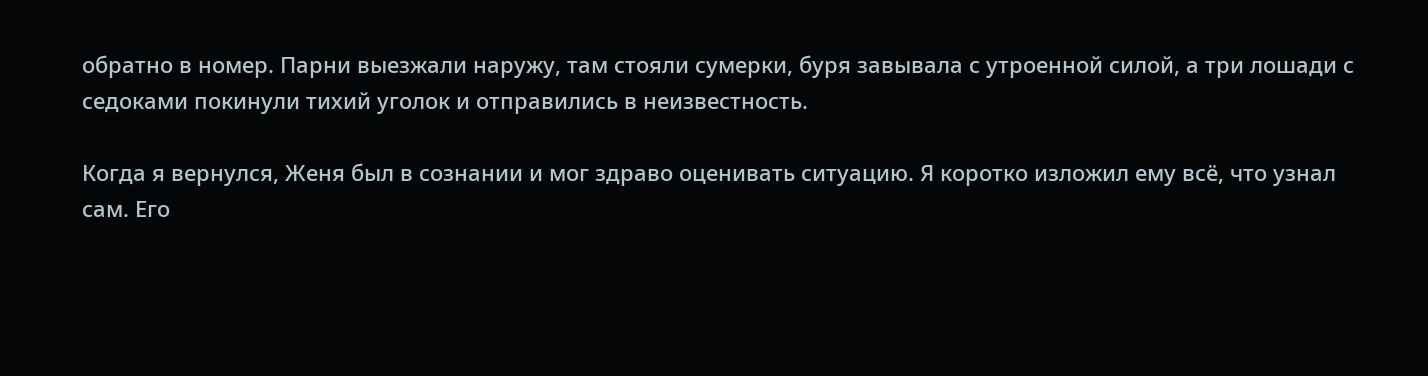обратно в номер. Парни выезжали наружу, там стояли сумерки, буря завывала с утроенной силой, а три лошади с седоками покинули тихий уголок и отправились в неизвестность.

Когда я вернулся, Женя был в сознании и мог здраво оценивать ситуацию. Я коротко изложил ему всё, что узнал сам. Его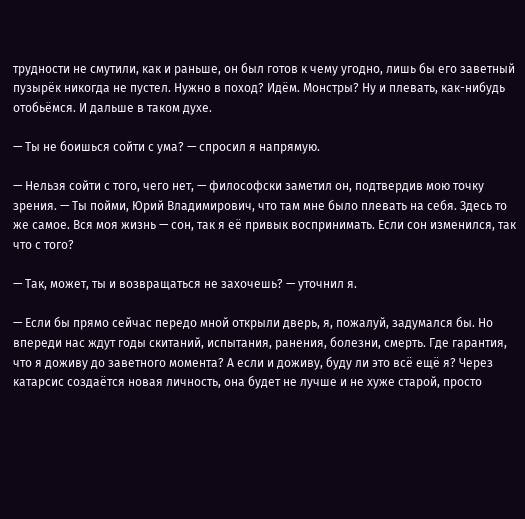трудности не смутили, как и раньше, он был готов к чему угодно, лишь бы его заветный пузырёк никогда не пустел. Нужно в поход? Идём. Монстры? Ну и плевать, как-нибудь отобьёмся. И дальше в таком духе.

— Ты не боишься сойти с ума? — спросил я напрямую.

— Нельзя сойти с того, чего нет, — философски заметил он, подтвердив мою точку зрения. — Ты пойми, Юрий Владимирович, что там мне было плевать на себя. Здесь то же самое. Вся моя жизнь — сон, так я её привык воспринимать. Если сон изменился, так что с того?

— Так, может, ты и возвращаться не захочешь? — уточнил я.

— Если бы прямо сейчас передо мной открыли дверь, я, пожалуй, задумался бы. Но впереди нас ждут годы скитаний, испытания, ранения, болезни, смерть. Где гарантия, что я доживу до заветного момента? А если и доживу, буду ли это всё ещё я? Через катарсис создаётся новая личность, она будет не лучше и не хуже старой, просто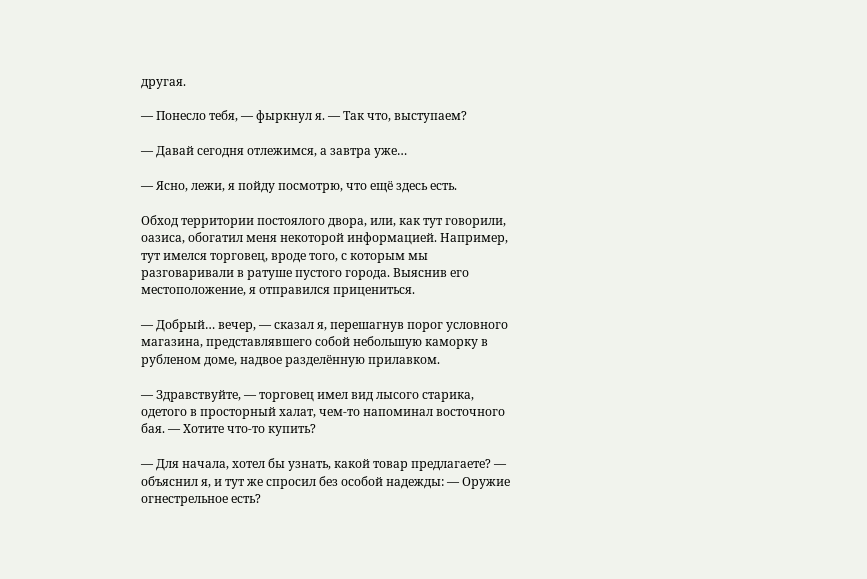другая.

— Понесло тебя, — фыркнул я. — Так что, выступаем?

— Давай сегодня отлежимся, а завтра уже…

— Ясно, лежи, я пойду посмотрю, что ещё здесь есть.

Обход территории постоялого двора, или, как тут говорили, оазиса, обогатил меня некоторой информацией. Например, тут имелся торговец, вроде того, с которым мы разговаривали в ратуше пустого города. Выяснив его местоположение, я отправился прицениться.

— Добрый… вечер, — сказал я, перешагнув порог условного магазина, представлявшего собой небольшую каморку в рубленом доме, надвое разделённую прилавком.

— Здравствуйте, — торговец имел вид лысого старика, одетого в просторный халат, чем-то напоминал восточного бая. — Хотите что-то купить?

— Для начала, хотел бы узнать, какой товар предлагаете? — объяснил я, и тут же спросил без особой надежды: — Оружие огнестрельное есть?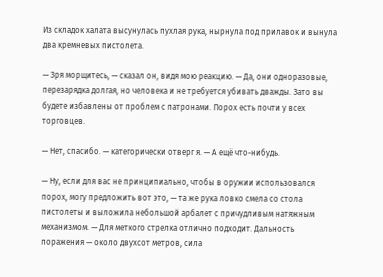Из складок халата высунулась пухлая рука, нырнула под прилавок и вынула два кремневых пистолета.

— Зря морщитесь, — сказал он, видя мою реакцию. — Да, они одноразовые, перезарядка долгая, но человека и не требуется убивать дважды. Зато вы будете избавлены от проблем с патронами. Порох есть почти у всех торговцев.

— Нет, спасибо. — категорически отверг я. — А ещё что-нибудь.

— Ну, если для вас не принципиально, чтобы в оружии использовался порох, могу предложить вот это, — та же рука ловко смела со стола пистолеты и выложила небольшой арбалет с причудливым натяжным механизмом. — Для меткого стрелка отлично подходит. Дальность поражения — около двухсот метров, сила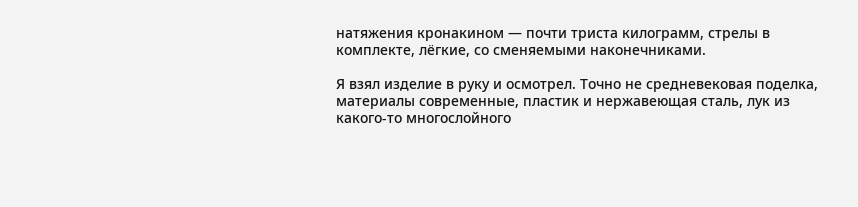натяжения кронакином — почти триста килограмм, стрелы в комплекте, лёгкие, со сменяемыми наконечниками.

Я взял изделие в руку и осмотрел. Точно не средневековая поделка, материалы современные, пластик и нержавеющая сталь, лук из какого-то многослойного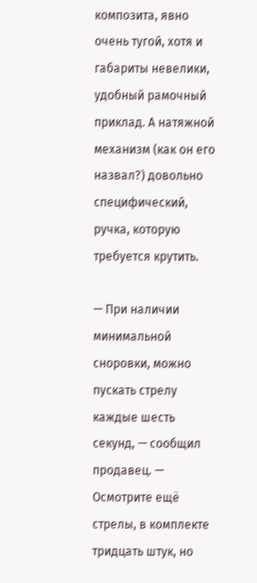композита, явно очень тугой, хотя и габариты невелики, удобный рамочный приклад. А натяжной механизм (как он его назвал?) довольно специфический, ручка, которую требуется крутить.

— При наличии минимальной сноровки, можно пускать стрелу каждые шесть секунд, — сообщил продавец. — Осмотрите ещё стрелы, в комплекте тридцать штук, но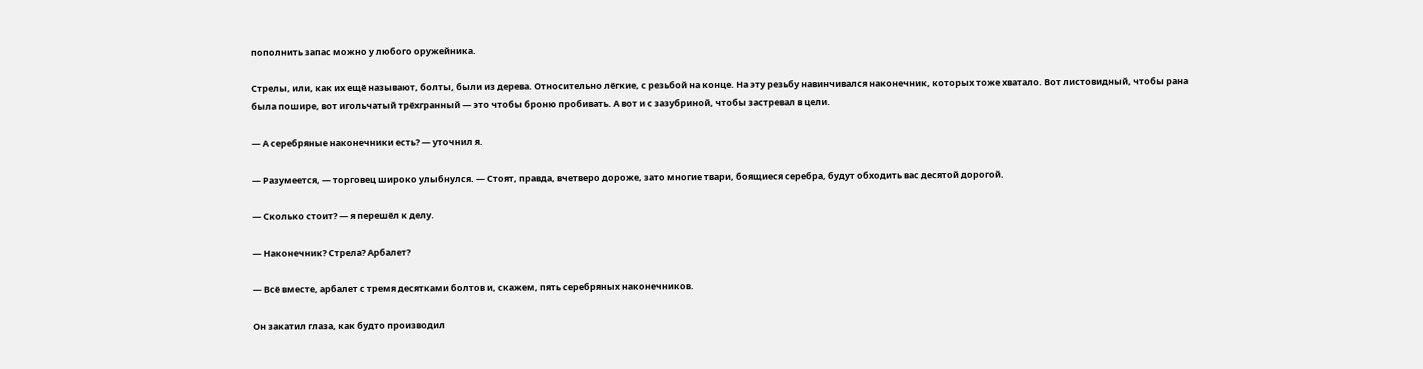пополнить запас можно у любого оружейника.

Стрелы, или, как их ещё называют, болты, были из дерева. Относительно лёгкие, с резьбой на конце. На эту резьбу навинчивался наконечник, которых тоже хватало. Вот листовидный, чтобы рана была пошире, вот игольчатый трёхгранный — это чтобы броню пробивать. А вот и с зазубриной, чтобы застревал в цели.

— А серебряные наконечники есть? — уточнил я.

— Разумеется, — торговец широко улыбнулся. — Стоят, правда, вчетверо дороже, зато многие твари, боящиеся серебра, будут обходить вас десятой дорогой.

— Сколько стоит? — я перешёл к делу.

— Наконечник? Стрела? Арбалет?

— Всё вместе, арбалет с тремя десятками болтов и, скажем, пять серебряных наконечников.

Он закатил глаза, как будто производил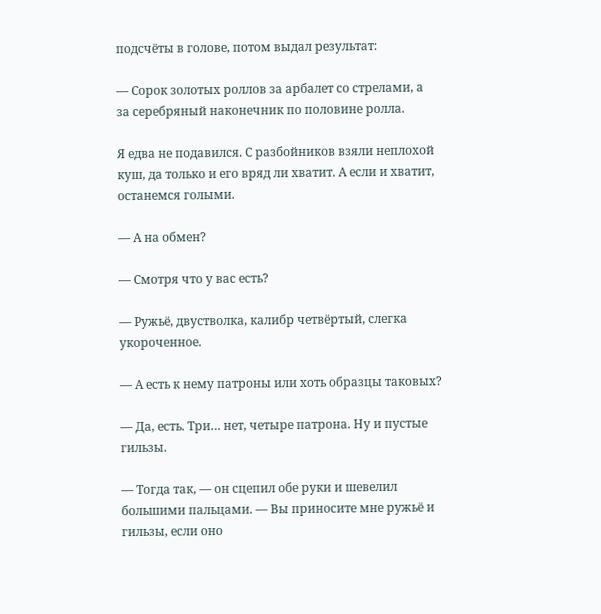подсчёты в голове, потом выдал результат:

— Сорок золотых роллов за арбалет со стрелами, а за серебряный наконечник по половине ролла.

Я едва не подавился. С разбойников взяли неплохой куш, да только и его вряд ли хватит. А если и хватит, останемся голыми.

— А на обмен?

— Смотря что у вас есть?

— Ружьё, двустволка, калибр четвёртый, слегка укороченное.

— А есть к нему патроны или хоть образцы таковых?

— Да, есть. Три… нет, четыре патрона. Ну и пустые гильзы.

— Тогда так, — он сцепил обе руки и шевелил большими пальцами. — Вы приносите мне ружьё и гильзы, если оно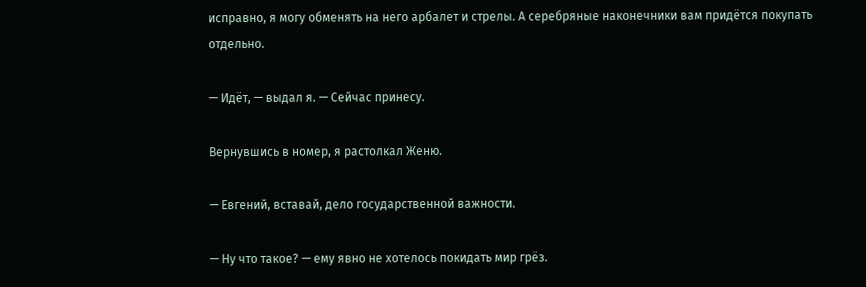исправно, я могу обменять на него арбалет и стрелы. А серебряные наконечники вам придётся покупать отдельно.

— Идёт, — выдал я. — Сейчас принесу.

Вернувшись в номер, я растолкал Женю.

— Евгений, вставай, дело государственной важности.

— Ну что такое? — ему явно не хотелось покидать мир грёз.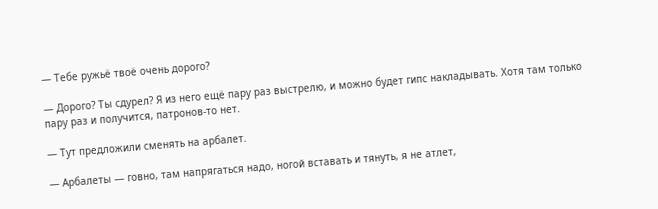— Тебе ружьё твоё очень дорого?

— Дорого? Ты сдурел? Я из него ещё пару раз выстрелю, и можно будет гипс накладывать. Хотя там только пару раз и получится, патронов-то нет.

— Тут предложили сменять на арбалет.

— Арбалеты — говно, там напрягаться надо, ногой вставать и тянуть, я не атлет,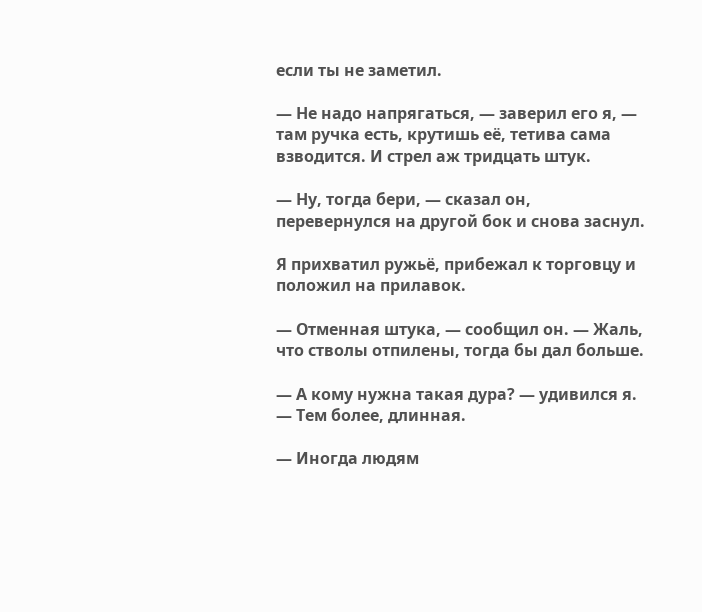если ты не заметил.

— Не надо напрягаться, — заверил его я, — там ручка есть, крутишь её, тетива сама взводится. И стрел аж тридцать штук.

— Ну, тогда бери, — сказал он, перевернулся на другой бок и снова заснул.

Я прихватил ружьё, прибежал к торговцу и положил на прилавок.

— Отменная штука, — сообщил он. — Жаль, что стволы отпилены, тогда бы дал больше.

— А кому нужна такая дура? — удивился я. — Тем более, длинная.

— Иногда людям